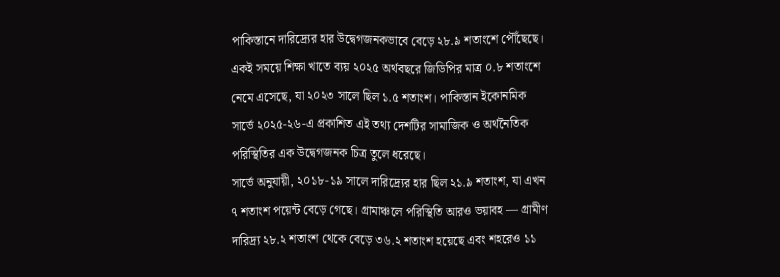পাকিস্তানে দারিদ্র্যের হার উদ্বেগজনকভাবে বেড়ে ২৮.৯ শতাংশে পৌঁছেছে। একই সময়ে শিক্ষা খাতে ব্যয় ২০২৫ অর্থবছরে জিডিপির মাত্র ০.৮ শতাংশে নেমে এসেছে, যা ২০২৩ সালে ছিল ১.৫ শতাংশ। পাকিস্তান ইকোনমিক সার্ভে ২০২৫-২৬-এ প্রকাশিত এই তথ্য দেশটির সামাজিক ও অর্থনৈতিক পরিস্থিতির এক উদ্বেগজনক চিত্র তুলে ধরেছে।
সার্ভে অনুযায়ী, ২০১৮-১৯ সালে দারিদ্র্যের হার ছিল ২১.৯ শতাংশ, যা এখন ৭ শতাংশ পয়েন্ট বেড়ে গেছে। গ্রামাঞ্চলে পরিস্থিতি আরও ভয়াবহ — গ্রামীণ দারিদ্র্য ২৮.২ শতাংশ থেকে বেড়ে ৩৬.২ শতাংশ হয়েছে এবং শহরেও ১১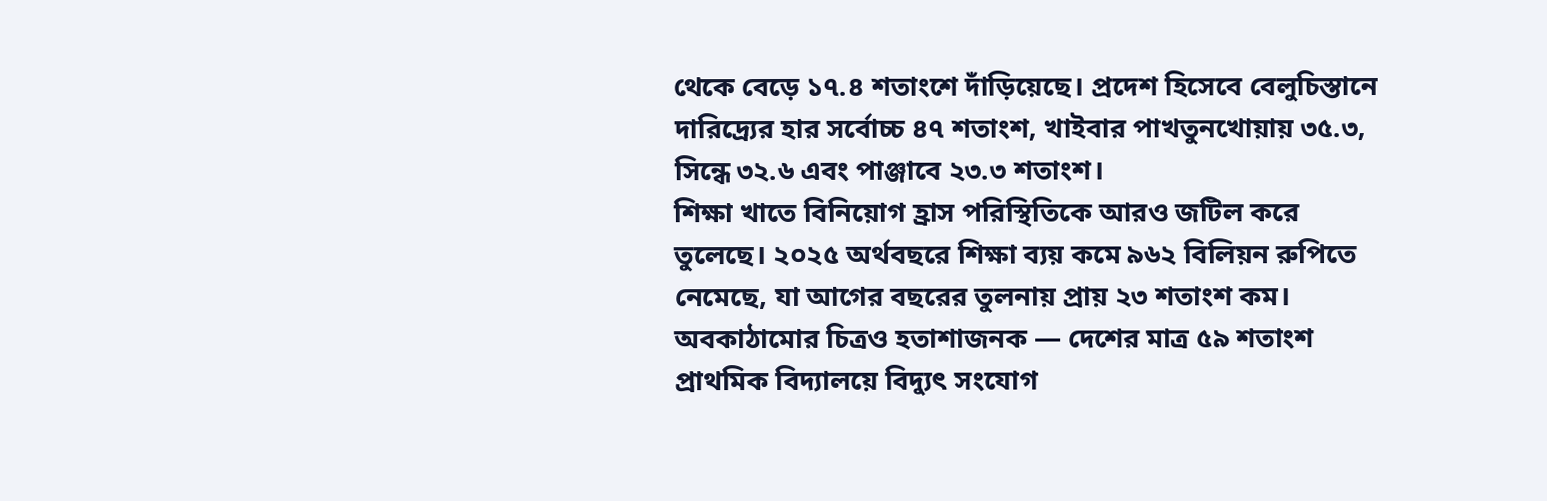থেকে বেড়ে ১৭.৪ শতাংশে দাঁড়িয়েছে। প্রদেশ হিসেবে বেলুচিস্তানে দারিদ্র্যের হার সর্বোচ্চ ৪৭ শতাংশ, খাইবার পাখতুনখোয়ায় ৩৫.৩, সিন্ধে ৩২.৬ এবং পাঞ্জাবে ২৩.৩ শতাংশ।
শিক্ষা খাতে বিনিয়োগ হ্রাস পরিস্থিতিকে আরও জটিল করে তুলেছে। ২০২৫ অর্থবছরে শিক্ষা ব্যয় কমে ৯৬২ বিলিয়ন রুপিতে নেমেছে, যা আগের বছরের তুলনায় প্রায় ২৩ শতাংশ কম। অবকাঠামোর চিত্রও হতাশাজনক — দেশের মাত্র ৫৯ শতাংশ প্রাথমিক বিদ্যালয়ে বিদ্যুৎ সংযোগ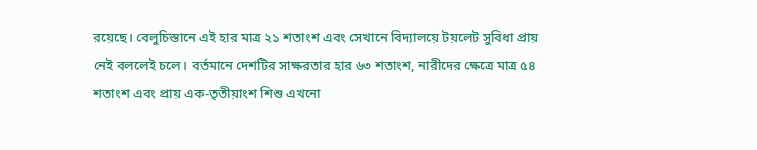রয়েছে। বেলুচিস্তানে এই হার মাত্র ২১ শতাংশ এবং সেখানে বিদ্যালয়ে টয়লেট সুবিধা প্রায় নেই বললেই চলে। বর্তমানে দেশটির সাক্ষরতার হার ৬৩ শতাংশ, নারীদের ক্ষেত্রে মাত্র ৫৪ শতাংশ এবং প্রায় এক-তৃতীয়াংশ শিশু এখনো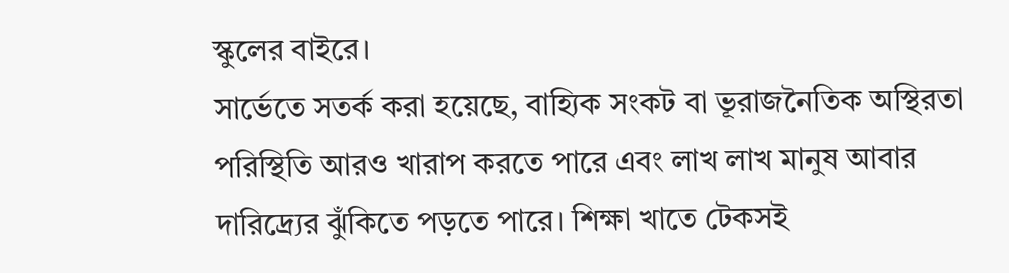স্কুলের বাইরে।
সার্ভেতে সতর্ক করা হয়েছে, বাহ্যিক সংকট বা ভূরাজনৈতিক অস্থিরতা পরিস্থিতি আরও খারাপ করতে পারে এবং লাখ লাখ মানুষ আবার দারিদ্র্যের ঝুঁকিতে পড়তে পারে। শিক্ষা খাতে টেকসই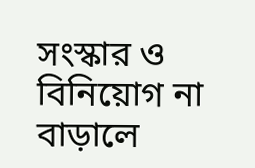সংস্কার ও বিনিয়োগ না বাড়ালে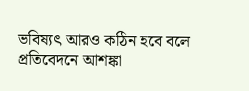ভবিষ্যৎ আরও কঠিন হবে বলে প্রতিবেদনে আশঙ্কা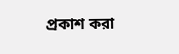প্রকাশ করা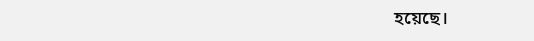হয়েছে।